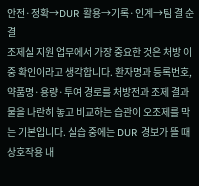안전·정확→DUR 활용→기록·인계→팀 결 순 결
조제실 지원 업무에서 가장 중요한 것은 처방 이중 확인이라고 생각합니다. 환자명과 등록번호, 약품명·용량·투여 경로를 처방전과 조제 결과물을 나란히 놓고 비교하는 습관이 오조제를 막는 기본입니다. 실습 중에는 DUR 경보가 뜰 때 상호작용 내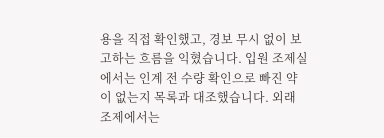용을 직접 확인했고, 경보 무시 없이 보고하는 흐름을 익혔습니다. 입원 조제실에서는 인계 전 수량 확인으로 빠진 약이 없는지 목록과 대조했습니다. 외래 조제에서는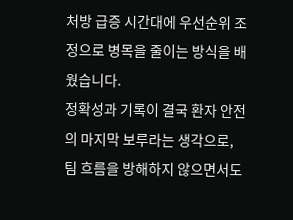처방 급증 시간대에 우선순위 조정으로 병목을 줄이는 방식을 배웠습니다.
정확성과 기록이 결국 환자 안전의 마지막 보루라는 생각으로, 팀 흐름을 방해하지 않으면서도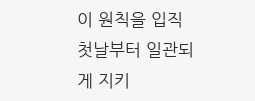이 원칙을 입직 첫날부터 일관되게 지키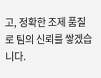고, 정확한 조제 품질로 팀의 신뢰를 쌓겠습니다.